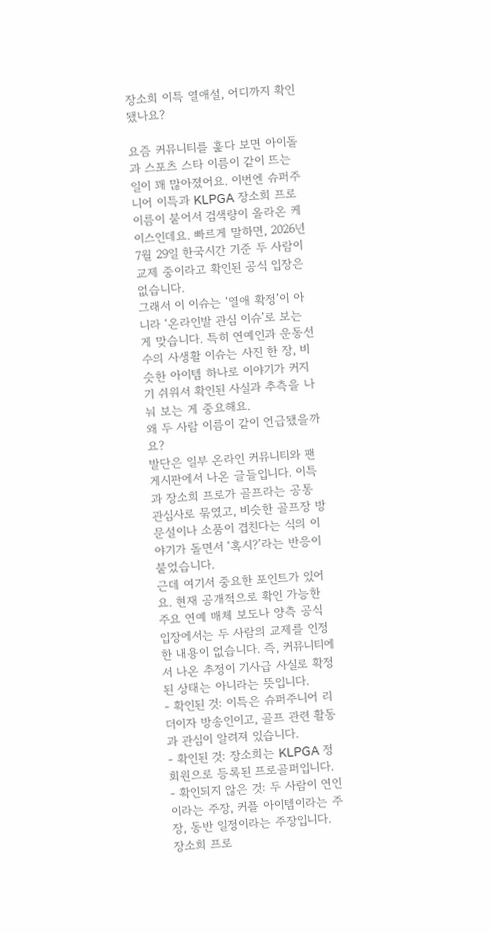장소희 이특 열애설, 어디까지 확인됐나요?

요즘 커뮤니티를 훑다 보면 아이돌과 스포츠 스타 이름이 같이 뜨는 일이 꽤 많아졌어요. 이번엔 슈퍼주니어 이특과 KLPGA 장소희 프로 이름이 붙어서 검색량이 올라온 케이스인데요. 빠르게 말하면, 2026년 7월 29일 한국시간 기준 두 사람이 교제 중이라고 확인된 공식 입장은 없습니다.
그래서 이 이슈는 ‘열애 확정’이 아니라 ‘온라인발 관심 이슈’로 보는 게 맞습니다. 특히 연예인과 운동선수의 사생활 이슈는 사진 한 장, 비슷한 아이템 하나로 이야기가 커지기 쉬워서 확인된 사실과 추측을 나눠 보는 게 중요해요.
왜 두 사람 이름이 같이 언급됐을까요?
발단은 일부 온라인 커뮤니티와 팬 게시판에서 나온 글들입니다. 이특과 장소희 프로가 골프라는 공통 관심사로 묶였고, 비슷한 골프장 방문설이나 소품이 겹친다는 식의 이야기가 돌면서 ‘혹시?’라는 반응이 붙었습니다.
근데 여기서 중요한 포인트가 있어요. 현재 공개적으로 확인 가능한 주요 연예 매체 보도나 양측 공식 입장에서는 두 사람의 교제를 인정한 내용이 없습니다. 즉, 커뮤니티에서 나온 추정이 기사급 사실로 확정된 상태는 아니라는 뜻입니다.
- 확인된 것: 이특은 슈퍼주니어 리더이자 방송인이고, 골프 관련 활동과 관심이 알려져 있습니다.
- 확인된 것: 장소희는 KLPGA 정회원으로 등록된 프로골퍼입니다.
- 확인되지 않은 것: 두 사람이 연인이라는 주장, 커플 아이템이라는 주장, 동반 일정이라는 주장입니다.
장소희 프로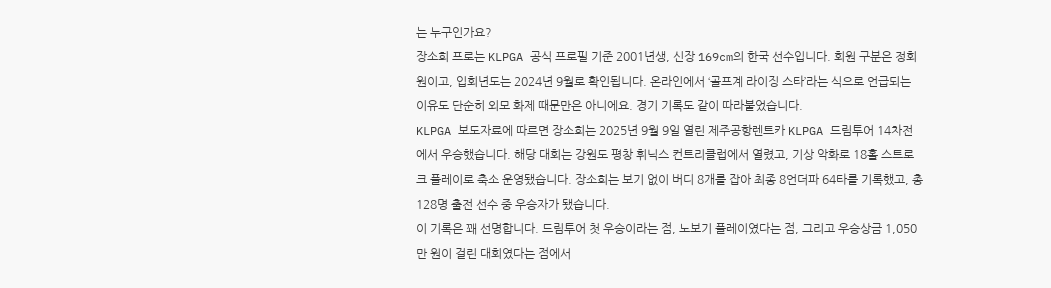는 누구인가요?
장소희 프로는 KLPGA 공식 프로필 기준 2001년생, 신장 169cm의 한국 선수입니다. 회원 구분은 정회원이고, 입회년도는 2024년 9월로 확인됩니다. 온라인에서 ‘골프계 라이징 스타’라는 식으로 언급되는 이유도 단순히 외모 화제 때문만은 아니에요. 경기 기록도 같이 따라붙었습니다.
KLPGA 보도자료에 따르면 장소희는 2025년 9월 9일 열린 제주공항렌트카 KLPGA 드림투어 14차전에서 우승했습니다. 해당 대회는 강원도 평창 휘닉스 컨트리클럽에서 열렸고, 기상 악화로 18홀 스트로크 플레이로 축소 운영됐습니다. 장소희는 보기 없이 버디 8개를 잡아 최종 8언더파 64타를 기록했고, 총 128명 출전 선수 중 우승자가 됐습니다.
이 기록은 꽤 선명합니다. 드림투어 첫 우승이라는 점, 노보기 플레이였다는 점, 그리고 우승상금 1,050만 원이 걸린 대회였다는 점에서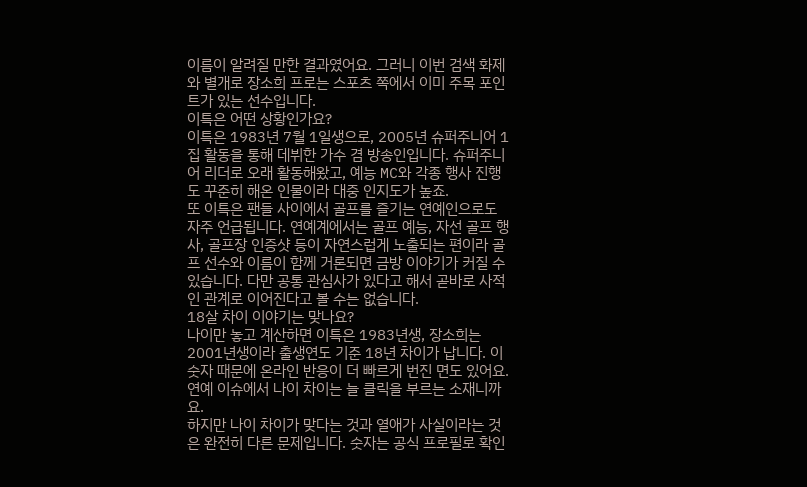이름이 알려질 만한 결과였어요. 그러니 이번 검색 화제와 별개로 장소희 프로는 스포츠 쪽에서 이미 주목 포인트가 있는 선수입니다.
이특은 어떤 상황인가요?
이특은 1983년 7월 1일생으로, 2005년 슈퍼주니어 1집 활동을 통해 데뷔한 가수 겸 방송인입니다. 슈퍼주니어 리더로 오래 활동해왔고, 예능 MC와 각종 행사 진행도 꾸준히 해온 인물이라 대중 인지도가 높죠.
또 이특은 팬들 사이에서 골프를 즐기는 연예인으로도 자주 언급됩니다. 연예계에서는 골프 예능, 자선 골프 행사, 골프장 인증샷 등이 자연스럽게 노출되는 편이라 골프 선수와 이름이 함께 거론되면 금방 이야기가 커질 수 있습니다. 다만 공통 관심사가 있다고 해서 곧바로 사적인 관계로 이어진다고 볼 수는 없습니다.
18살 차이 이야기는 맞나요?
나이만 놓고 계산하면 이특은 1983년생, 장소희는 2001년생이라 출생연도 기준 18년 차이가 납니다. 이 숫자 때문에 온라인 반응이 더 빠르게 번진 면도 있어요. 연예 이슈에서 나이 차이는 늘 클릭을 부르는 소재니까요.
하지만 나이 차이가 맞다는 것과 열애가 사실이라는 것은 완전히 다른 문제입니다. 숫자는 공식 프로필로 확인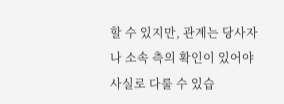할 수 있지만, 관계는 당사자나 소속 측의 확인이 있어야 사실로 다룰 수 있습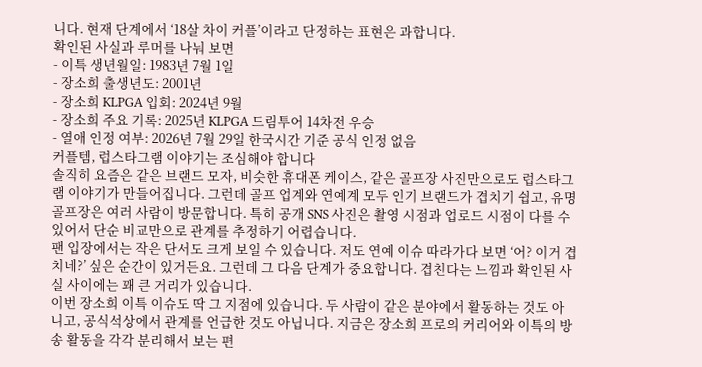니다. 현재 단계에서 ‘18살 차이 커플’이라고 단정하는 표현은 과합니다.
확인된 사실과 루머를 나눠 보면
- 이특 생년월일: 1983년 7월 1일
- 장소희 출생년도: 2001년
- 장소희 KLPGA 입회: 2024년 9월
- 장소희 주요 기록: 2025년 KLPGA 드림투어 14차전 우승
- 열애 인정 여부: 2026년 7월 29일 한국시간 기준 공식 인정 없음
커플템, 럽스타그램 이야기는 조심해야 합니다
솔직히 요즘은 같은 브랜드 모자, 비슷한 휴대폰 케이스, 같은 골프장 사진만으로도 럽스타그램 이야기가 만들어집니다. 그런데 골프 업계와 연예계 모두 인기 브랜드가 겹치기 쉽고, 유명 골프장은 여러 사람이 방문합니다. 특히 공개 SNS 사진은 촬영 시점과 업로드 시점이 다를 수 있어서 단순 비교만으로 관계를 추정하기 어렵습니다.
팬 입장에서는 작은 단서도 크게 보일 수 있습니다. 저도 연예 이슈 따라가다 보면 ‘어? 이거 겹치네?’ 싶은 순간이 있거든요. 그런데 그 다음 단계가 중요합니다. 겹친다는 느낌과 확인된 사실 사이에는 꽤 큰 거리가 있습니다.
이번 장소희 이특 이슈도 딱 그 지점에 있습니다. 두 사람이 같은 분야에서 활동하는 것도 아니고, 공식석상에서 관계를 언급한 것도 아닙니다. 지금은 장소희 프로의 커리어와 이특의 방송 활동을 각각 분리해서 보는 편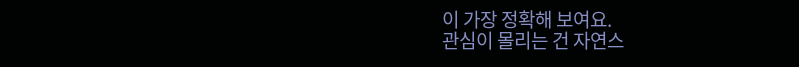이 가장 정확해 보여요.
관심이 몰리는 건 자연스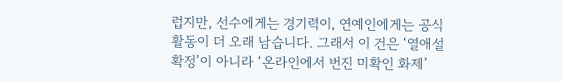럽지만, 선수에게는 경기력이, 연예인에게는 공식 활동이 더 오래 남습니다. 그래서 이 건은 ‘열애설 확정’이 아니라 ‘온라인에서 번진 미확인 화제’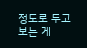정도로 두고 보는 게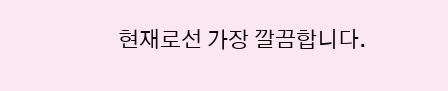현재로선 가장 깔끔합니다.